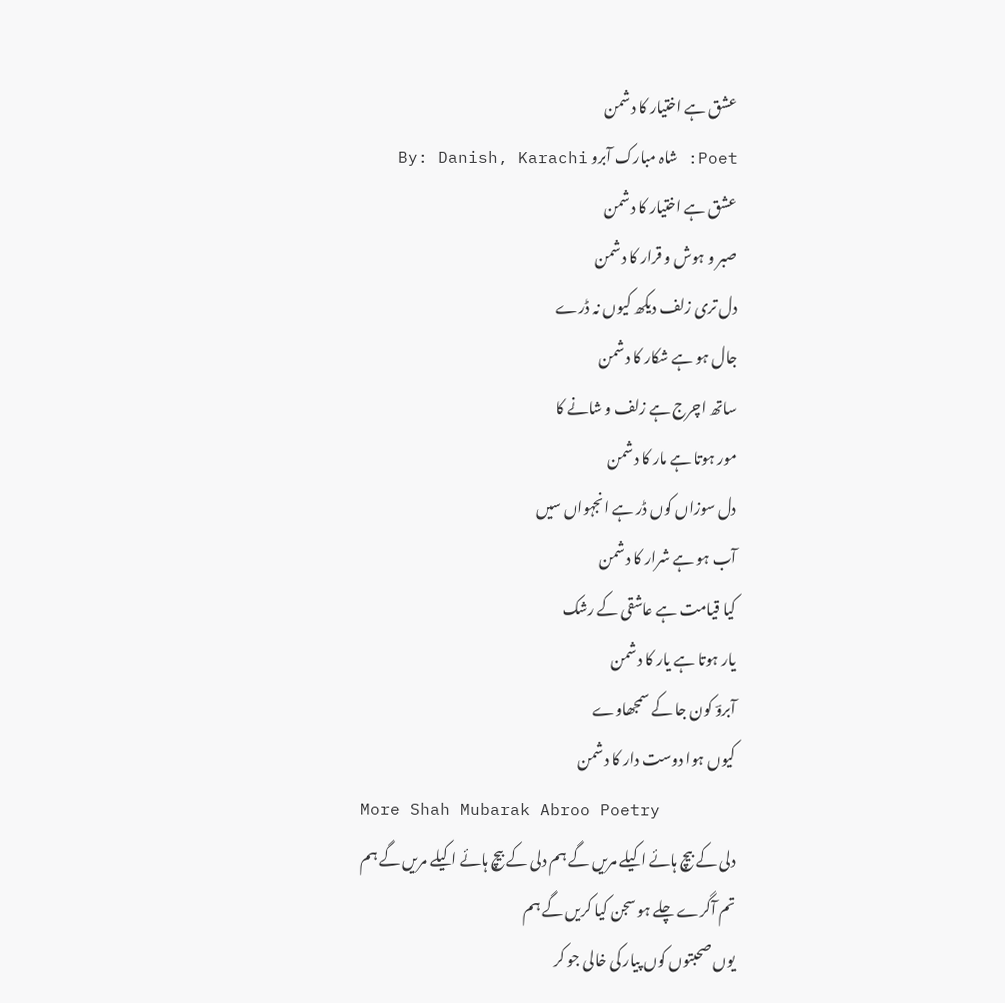عشق ہے اختیار کا دشمن
Poet: شاہ مبارک آبرو By: Danish, Karachi
عشق ہے اختیار کا دشمن
صبر و ہوش و قرار کا دشمن
دل تری زلف دیکھ کیوں نہ ڈرے
جال ہو ہے شکار کا دشمن
ساتھ اچرج ہے زلف و شانے کا
مور ہوتا ہے مار کا دشمن
دل سوزاں کوں ڈر ہے انجہواں سیں
آب ہو ہے شرار کا دشمن
کیا قیامت ہے عاشقی کے رشک
یار ہوتا ہے یار کا دشمن
آبروؔ کون جا کے سمجھاوے
کیوں ہوا دوست دار کا دشمن
More Shah Mubarak Abroo Poetry
دلی کے بیچ ہائے اکیلے مریں گے ہم دلی کے بیچ ہائے اکیلے مریں گے ہم
تم آگرے چلے ہو سجن کیا کریں گے ہم
یوں صحبتوں کوں پیار کی خالی جو کر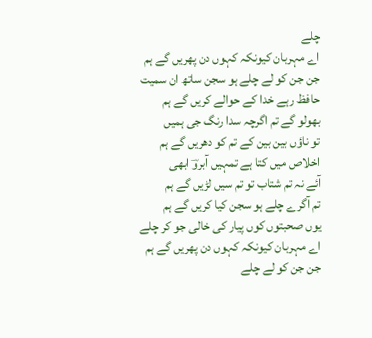چلے
اے مہربان کیونکہ کہوں دن پھریں گے ہم
جن جن کو لے چلے ہو سجن ساتھ ان سمیت
حافظ رہے خدا کے حوالے کریں گے ہم
بھولو گے تم اگرچہ سدا رنگ جی ہمیں
تو ناؤں بین بین کے تم کو دھریں گے ہم
اخلاص میں کتا ہے تمہیں آبروؔ ابھی
آئے نہ تم شتاب تو تم سیں لڑیں گے ہم
تم آگرے چلے ہو سجن کیا کریں گے ہم
یوں صحبتوں کوں پیار کی خالی جو کر چلے
اے مہربان کیونکہ کہوں دن پھریں گے ہم
جن جن کو لے چلے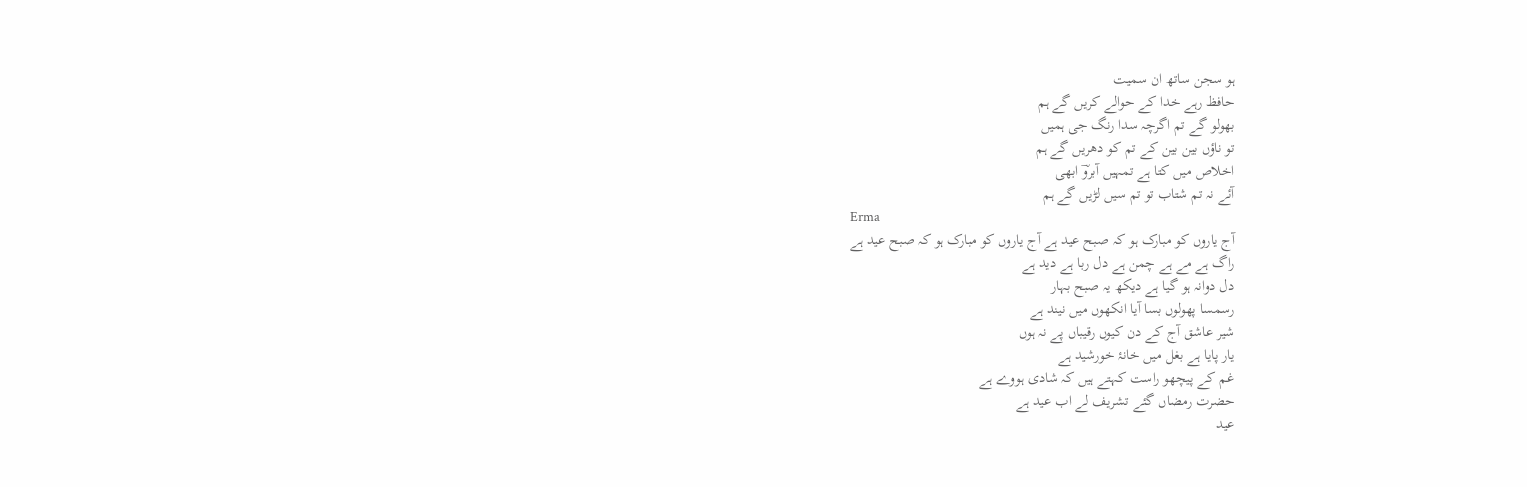ہو سجن ساتھ ان سمیت
حافظ رہے خدا کے حوالے کریں گے ہم
بھولو گے تم اگرچہ سدا رنگ جی ہمیں
تو ناؤں بین بین کے تم کو دھریں گے ہم
اخلاص میں کتا ہے تمہیں آبروؔ ابھی
آئے نہ تم شتاب تو تم سیں لڑیں گے ہم
Erma
آج یاروں کو مبارک ہو کہ صبح عید ہے آج یاروں کو مبارک ہو کہ صبح عید ہے
راگ ہے مے ہے چمن ہے دل ربا ہے دید ہے
دل دوانہ ہو گیا ہے دیکھ یہ صبح بہار
رسمسا پھولوں بسا آیا انکھوں میں نیند ہے
شیر عاشق آج کے دن کیوں رقیباں پے نہ ہوں
یار پایا ہے بغل میں خانۂ خورشید ہے
غم کے پیچھو راست کہتے ہیں کہ شادی ہووے ہے
حضرت رمضاں گئے تشریف لے اب عید ہے
عید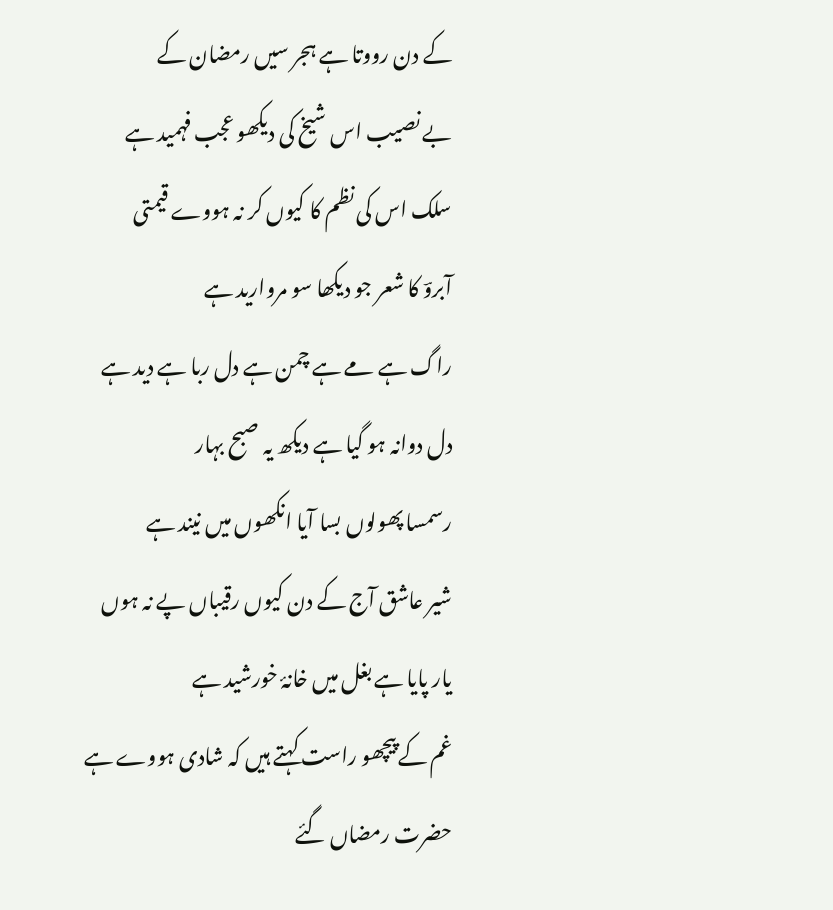کے دن رووتا ہے ہجر سیں رمضان کے
بے نصیب اس شیخ کی دیکھو عجب فہمید ہے
سلک اس کی نظم کا کیوں کر نہ ہووے قیمتی
آبروؔ کا شعر جو دیکھا سو مروارید ہے
راگ ہے مے ہے چمن ہے دل ربا ہے دید ہے
دل دوانہ ہو گیا ہے دیکھ یہ صبح بہار
رسمسا پھولوں بسا آیا انکھوں میں نیند ہے
شیر عاشق آج کے دن کیوں رقیباں پے نہ ہوں
یار پایا ہے بغل میں خانۂ خورشید ہے
غم کے پیچھو راست کہتے ہیں کہ شادی ہووے ہے
حضرت رمضاں گئے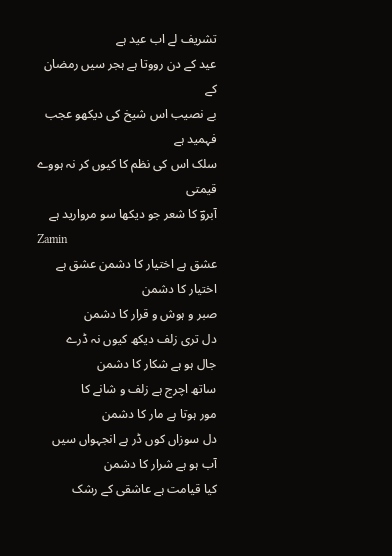تشریف لے اب عید ہے
عید کے دن رووتا ہے ہجر سیں رمضان کے
بے نصیب اس شیخ کی دیکھو عجب فہمید ہے
سلک اس کی نظم کا کیوں کر نہ ہووے قیمتی
آبروؔ کا شعر جو دیکھا سو مروارید ہے
Zamin
عشق ہے اختیار کا دشمن عشق ہے اختیار کا دشمن
صبر و ہوش و قرار کا دشمن
دل تری زلف دیکھ کیوں نہ ڈرے
جال ہو ہے شکار کا دشمن
ساتھ اچرج ہے زلف و شانے کا
مور ہوتا ہے مار کا دشمن
دل سوزاں کوں ڈر ہے انجہواں سیں
آب ہو ہے شرار کا دشمن
کیا قیامت ہے عاشقی کے رشک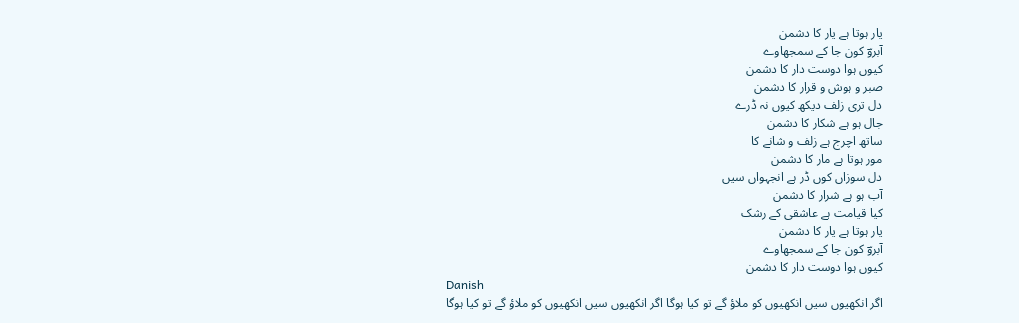یار ہوتا ہے یار کا دشمن
آبروؔ کون جا کے سمجھاوے
کیوں ہوا دوست دار کا دشمن
صبر و ہوش و قرار کا دشمن
دل تری زلف دیکھ کیوں نہ ڈرے
جال ہو ہے شکار کا دشمن
ساتھ اچرج ہے زلف و شانے کا
مور ہوتا ہے مار کا دشمن
دل سوزاں کوں ڈر ہے انجہواں سیں
آب ہو ہے شرار کا دشمن
کیا قیامت ہے عاشقی کے رشک
یار ہوتا ہے یار کا دشمن
آبروؔ کون جا کے سمجھاوے
کیوں ہوا دوست دار کا دشمن
Danish
اگر انکھیوں سیں انکھیوں کو ملاؤ گے تو کیا ہوگا اگر انکھیوں سیں انکھیوں کو ملاؤ گے تو کیا ہوگا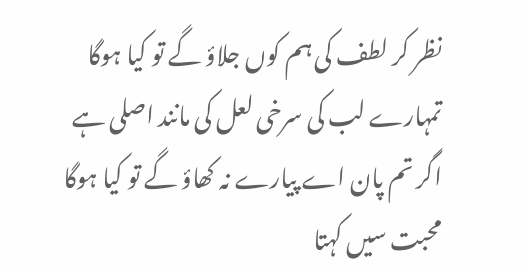نظر کر لطف کی ہم کوں جلاؤ گے تو کیا ہوگا
تمہارے لب کی سرخی لعل کی مانند اصلی ہے
اگر تم پان اے پیارے نہ کھاؤ گے تو کیا ہوگا
محبت سیں کہتا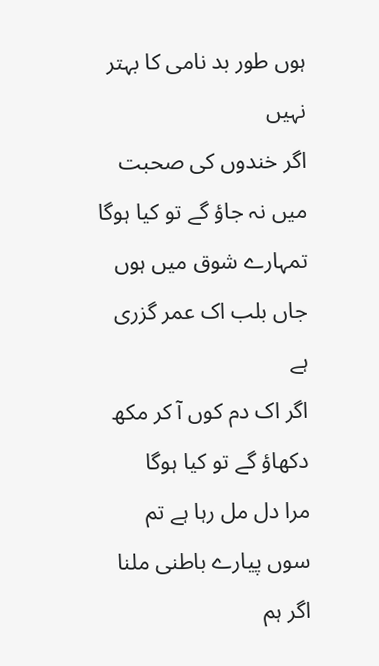ہوں طور بد نامی کا بہتر نہیں
اگر خندوں کی صحبت میں نہ جاؤ گے تو کیا ہوگا
تمہارے شوق میں ہوں جاں بلب اک عمر گزری ہے
اگر اک دم کوں آ کر مکھ دکھاؤ گے تو کیا ہوگا
مرا دل مل رہا ہے تم سوں پیارے باطنی ملنا
اگر ہم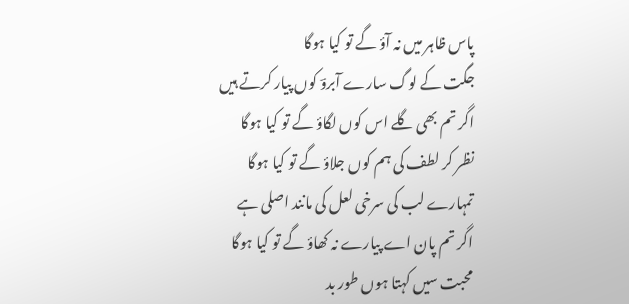پاس ظاہر میں نہ آؤ گے تو کیا ہوگا
جگت کے لوگ سارے آبروؔ کوں پیار کرتے ہیں
اگر تم بھی گلے اس کوں لگاؤ گے تو کیا ہوگا
نظر کر لطف کی ہم کوں جلاؤ گے تو کیا ہوگا
تمہارے لب کی سرخی لعل کی مانند اصلی ہے
اگر تم پان اے پیارے نہ کھاؤ گے تو کیا ہوگا
محبت سیں کہتا ہوں طور بد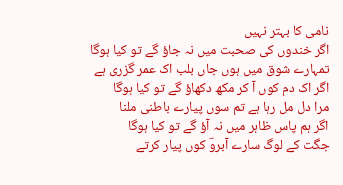نامی کا بہتر نہیں
اگر خندوں کی صحبت میں نہ جاؤ گے تو کیا ہوگا
تمہارے شوق میں ہوں جاں بلب اک عمر گزری ہے
اگر اک دم کوں آ کر مکھ دکھاؤ گے تو کیا ہوگا
مرا دل مل رہا ہے تم سوں پیارے باطنی ملنا
اگر ہم پاس ظاہر میں نہ آؤ گے تو کیا ہوگا
جگت کے لوگ سارے آبروؔ کوں پیار کرتے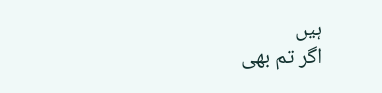ہیں
اگر تم بھی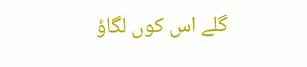گلے اس کوں لگاؤ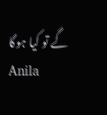گے تو کیا ہوگا
Anila